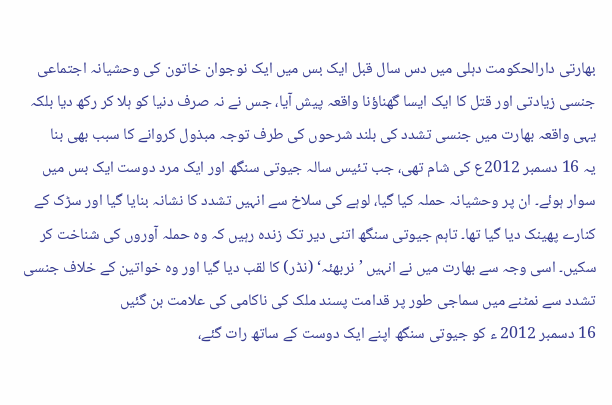بھارتی دارالحکومت دہلی میں دس سال قبل ایک بس میں ایک نوجوان خاتون کی وحشیانہ اجتماعی جنسی زیادتی اور قتل کا ایک ایسا گھناؤنا واقعہ پیش آیا، جس نے نہ صرف دنیا کو ہلا کر رکھ دیا بلکہ یہی واقعہ بھارت میں جنسی تشدد کی بلند شرحوں کی طرف توجہ مبذول کروانے کا سبب بھی بنا
یہ 16 دسمبر 2012ع کی شام تھی، جب تئیس سالہ جیوتی سنگھ اور ایک مرد دوست ایک بس میں سوار ہوئے۔ ان پر وحشیانہ حملہ کیا گیا، لوہے کی سلاخ سے انہیں تشدد کا نشانہ بنایا گیا اور سڑک کے کنارے پھینک دیا گیا تھا۔ تاہم جیوتی سنگھ اتنی دیر تک زندہ رہیں کہ وہ حملہ آوروں کی شناخت کر سکیں۔ اسی وجہ سے بھارت میں نے انہیں ’نربھئہ‘ (نڈر) کا لقب دیا گیا اور وہ خواتین کے خلاف جنسی تشدد سے نمٹنے میں سماجی طور پر قدامت پسند ملک کی ناکامی کی علامت بن گئیں
16 دسمبر 2012 ء کو جیوتی سنگھ اپنے ایک دوست کے ساتھ رات گئے،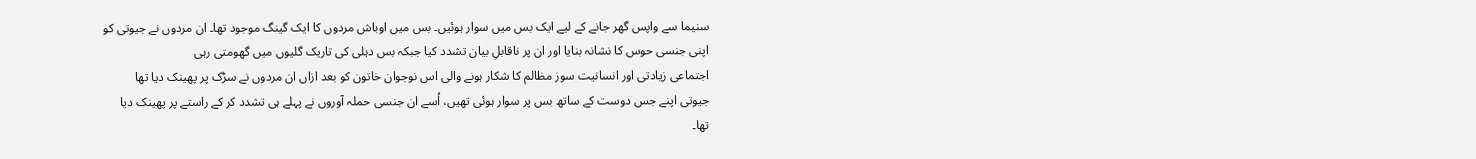سنیما سے واپس گھر جانے کے لیے ایک بس میں سوار ہوئیں۔ بس میں اوباش مردوں کا ایک گینگ موجود تھا۔ ان مردوں نے جیوتی کو اپنی جنسی حوس کا نشانہ بنایا اور ان پر ناقابلِ بیان تشدد کیا جبکہ بس دہلی کی تاریک گلیوں میں گھومتی رہی
اجتماعی زیادتی اور انسانیت سوز مظالم کا شکار ہونے والی اس نوجوان خاتون کو بعد ازاں ان مردوں نے سڑک پر پھینک دیا تھا
جیوتی اپنے جس دوست کے ساتھ بس پر سوار ہوئی تھیں، اُسے ان جنسی حملہ آوروں نے پہلے ہی تشدد کر کے راستے پر پھینک دیا تھا۔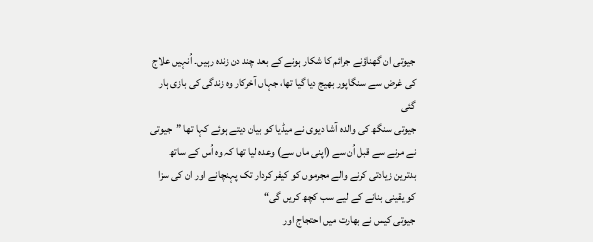جیوتی ان گھناؤنے جرائم کا شکار ہونے کے بعد چند دن زندہ رہیں۔ اُنہیں علاج کی غرض سے سنگاپور بھیج دیا گیا تھا، جہاں آخرکار وہ زندگی کی بازی ہار گئی
جیوتی سنگھ کی والدہ آشا دیوی نے میڈیا کو بیان دیتے ہوئے کہا تھا ”جیوتی نے مرنے سے قبل اُن سے (اپنی ماں سے) وعدہ لیا تھا کہ وہ اُس کے ساتھ بدترین زیادتی کرنے والے مجرموں کو کیفر کردار تک پہنچانے اور ان کی سزا کو یقینی بنانے کے لیے سب کچھ کریں گی“
جیوتی کیس نے بھارت میں احتجاج اور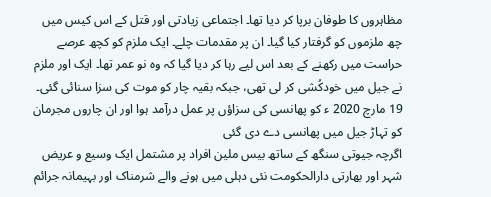مظاہروں کا طوفان برپا کر دیا تھا۔ اجتماعی زیادتی اور قتل کے اس کیس میں چھ ملزموں کو گرفتار کیا گیا۔ ان پر مقدمات چلے۔ ایک ملزم کو کچھ عرصے حراست میں رکھنے کے بعد اس لیے رہا کر دیا گیا کہ وہ نو عمر تھا۔ ایک اور ملزم نے جیل میں خودکُشی کر لی تھی، جبکہ بقیہ چار کو موت کی سزا سنائی گئی۔ 19 مارچ 2020 ء کو پھانسی کی سزاؤں پر عمل درآمد ہوا اور ان چاروں مجرمان کو تہاڑ جیل میں پھانسی دے دی گئی
اگرچہ جیوتی سنگھ کے ساتھ بیس ملین افراد پر مشتمل ایک وسیع و عریض شہر اور بھارتی دارالحکومت نئی دہلی میں ہونے والے شرمناک اور بہیمانہ جرائم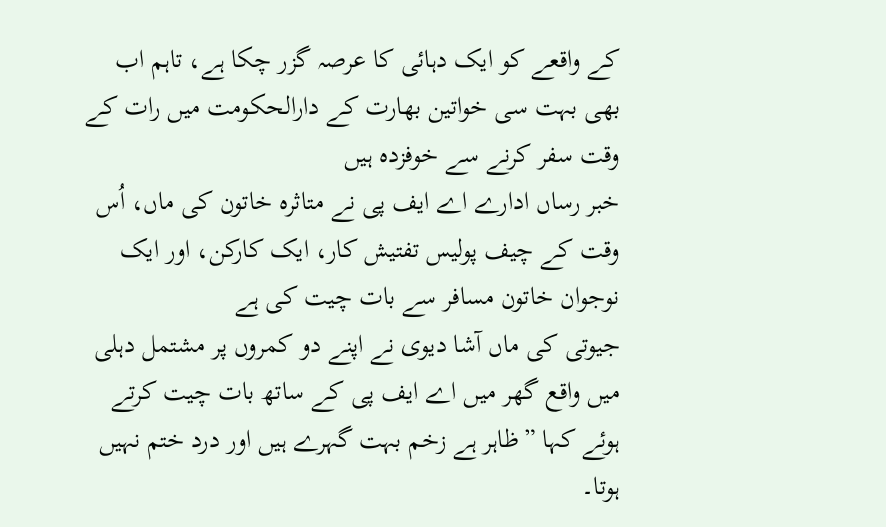کے واقعے کو ایک دہائی کا عرصہ گزر چکا ہے، تاہم اب بھی بہت سی خواتین بھارت کے دارالحکومت میں رات کے وقت سفر کرنے سے خوفزدہ ہیں
خبر رساں ادارے اے ایف پی نے متاثرہ خاتون کی ماں، اُس وقت کے چیف پولیس تفتیش کار، ایک کارکن، اور ایک نوجوان خاتون مسافر سے بات چیت کی ہے
جیوتی کی ماں آشا دیوی نے اپنے دو کمروں پر مشتمل دہلی میں واقع گھر میں اے ایف پی کے ساتھ بات چیت کرتے ہوئے کہا ”ظاہر ہے زخم بہت گہرے ہیں اور درد ختم نہیں ہوتا۔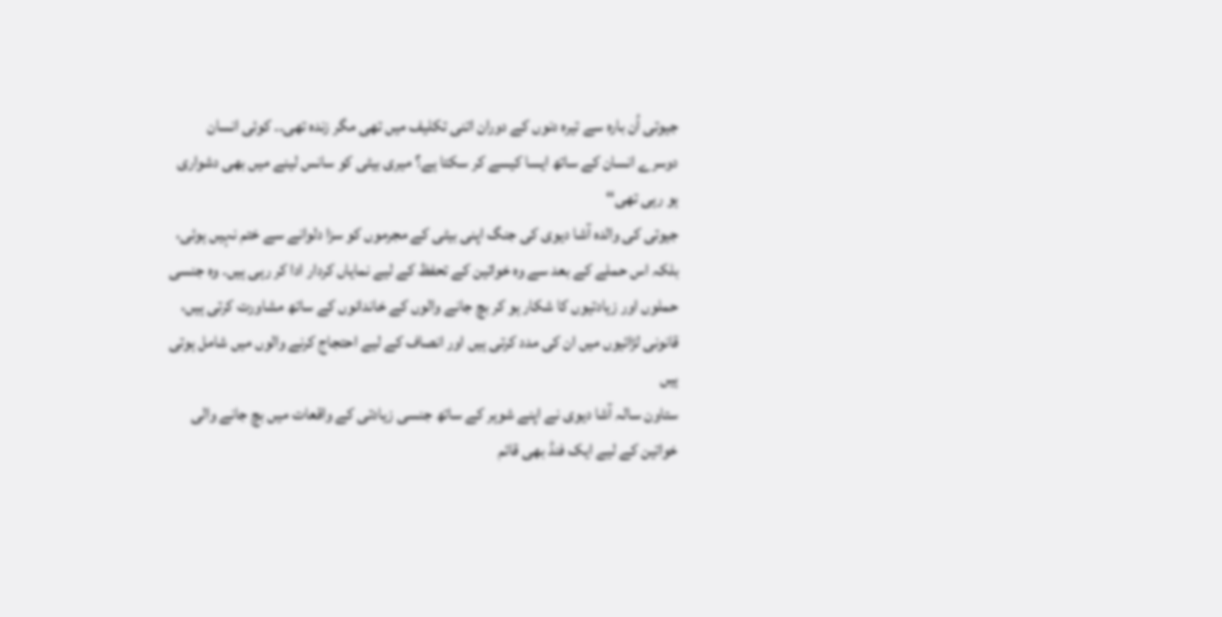جیوتی اُن بارہ سے تیرہ دنوں کے دوران اتنی تکلیف میں تھی مگر زندہ تھی۔۔ کوئی انسان دوسرے انسان کے ساتھ ایسا کیسے کر سکتا ہے؟ میری بیٹی کو سانس لینے میں بھی دشواری ہو رہی تھی‘‘
جیوتی کی والدہ آشا دیوی کی جنگ اپنی بیٹی کے مجرموں کو سزا دلوانے سے ختم نہیں ہوئی، بلکہ اس حملے کے بعد سے وہ خواتین کے تحفظ کے لیے نمایاں کردار ادا کر رہی ہیں۔ وہ جنسی حملوں اور زیادتیوں کا شکار ہو کر بچ جانے والوں کے خاندانوں کے ساتھ مشاورت کرتی ہیں، قانونی لڑائیوں میں ان کی مدد کرتی ہیں اور انصاف کے لیے احتجاج کرنے والوں میں شامل ہوتی ہیں
ستاون سالہ آشا دیوی نے اپنے شوہر کے ساتھ جنسی زیادتی کے واقعات میں بچ جانے والی خواتین کے لیے ایک فنڈ بھی قائم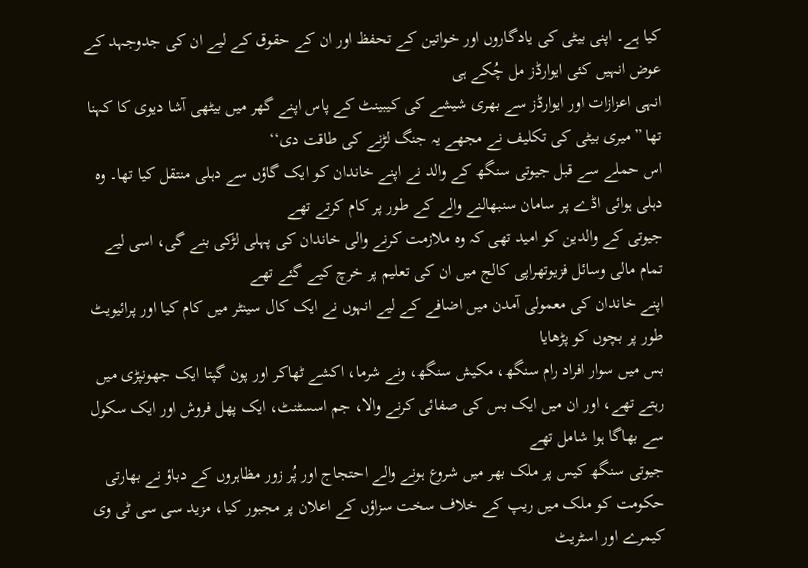کیا ہے۔ اپنی بیٹی کی یادگاروں اور خواتین کے تحفظ اور ان کے حقوق کے لیے ان کی جدوجہد کے عوض انہیں کئی ایوارڈز مل چُکے ہی
انہی اعزازات اور ایوارڈز سے بھری شیشے کی کیبینٹ کے پاس اپنے گھر میں بیٹھی آشا دیوی کا کہنا تھا ”میری بیٹی کی تکلیف نے مجھے یہ جنگ لڑنے کی طاقت دی‘‘
اس حملے سے قبل جیوتی سنگھ کے والد نے اپنے خاندان کو ایک گاؤں سے دہلی منتقل کیا تھا۔ وہ دہلی ہوائی اڈے پر سامان سنبھالنے والے کے طور پر کام کرتے تھے
جیوتی کے والدین کو امید تھی کہ وہ ملازمت کرنے والی خاندان کی پہلی لڑکی بنے گی، اسی لیے تمام مالی وسائل فزیوتھراپی کالج میں ان کی تعلیم پر خرچ کیے گئے تھے
اپنے خاندان کی معمولی آمدن میں اضافے کے لیے انہوں نے ایک کال سینٹر میں کام کیا اور پرائیویٹ طور پر بچوں کو پڑھایا
بس میں سوار افراد رام سنگھ، مکیش سنگھ، ونے شرما، اکشے ٹھاکر اور پون گپتا ایک جھونپڑی میں رہتے تھے، اور ان میں ایک بس کی صفائی کرنے والا، جم اسسٹنٹ، ایک پھل فروش اور ایک سکول سے بھاگا ہوا شامل تھے
جیوتی سنگھ کیس پر ملک بھر میں شروع ہونے والے احتجاج اور پُر زور مظاہروں کے دباؤ نے بھارتی حکومت کو ملک میں ریپ کے خلاف سخت سزاؤں کے اعلان پر مجبور کیا، مزید سی سی ٹی وی کیمرے اور اسٹریٹ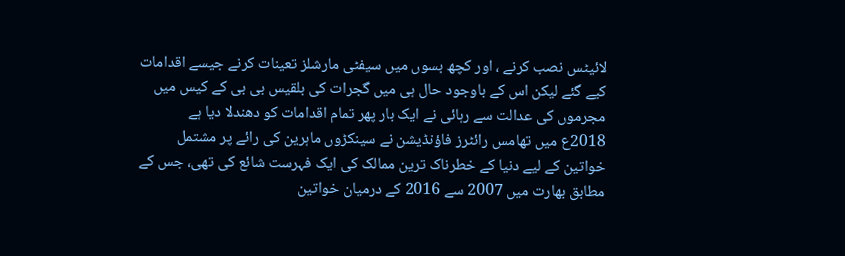لائیٹس نصب کرنے ، اور کچھ بسوں میں سیفٹی مارشلز تعینات کرنے جیسے اقدامات کیے گئے لیکن اس کے باوجود حال ہی میں گجرات کی بلقیس بی بی کے کیس میں مجرموں کی عدالت سے رہائی نے ایک بار پھر تمام اقدامات کو دھندلا دیا ہے
2018ع میں تھامس رائٹرز فاؤنڈیشن نے سینکڑوں ماہرین کی رائے پر مشتمل خواتین کے لیے دنیا کے خطرناک ترین ممالک کی ایک فہرست شائع کی تھی، جس کے مطابق بھارت میں 2007 سے 2016 کے درمیان خواتین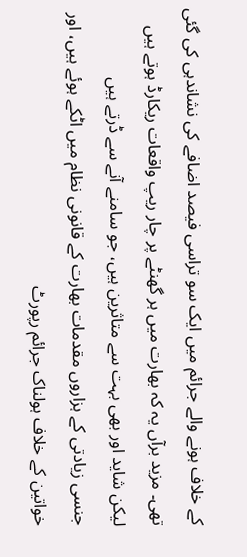کے خلاف ہونے والے جرائم میں ایک سو تراسی فیصد اضافے کی نشاندہی کی گئی تھی۔ مزید برآں یہ کہ بھارت میں ہر گھنٹے پر چار ریپ واقعات ریکارڈ ہوتے ہیں
لیکن شاید اور بھی بہت سے متاثرین ہیں، جو سامنے آنے سے ڈرتے ہیں
جنسی زیادتی کے ہزاروں مقدمات بھارت کے قانونی نظام میں اٹکے ہوئے ہیں، اور خواتین کے خلاف ہولناک جرائم رپورٹ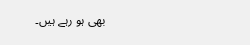بھی ہو رہے ہیں۔